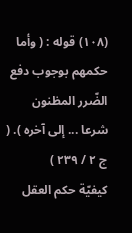(١٠٨) قوله : ( وأما حكمهم بوجوب دفع الضّرر المظنون شرعا ... إلى آخره ). ( ج ٢ / ٢٣٩ )
كيفيّة حكم العقل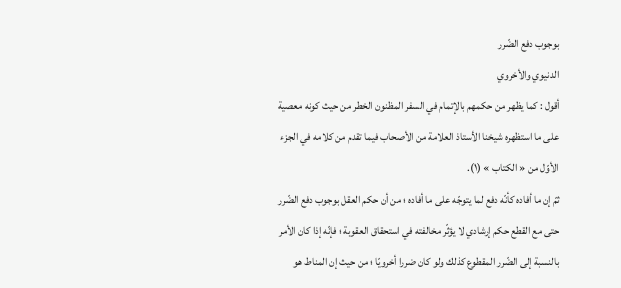بوجوب دفع الضّرر
الدنيوي والأخروي
أقول : كما يظهر من حكمهم بالإتمام في السفر المظنون الخطر من حيث كونه معصية على ما استظهره شيخنا الأستاذ العلامة من الأصحاب فيما تقدم من كلامه في الجزء الأوّل من « الكتاب » (١).
ثمّ إن ما أفاده كأنّه دفع لما يتوجّه على ما أفاده ؛ من أن حكم العقل بوجوب دفع الضّرر حتى مع القطع حكم إرشادي لا يؤثّر مخالفته في استحقاق العقوبة ؛ فإنّه إذا كان الأمر بالنسبة إلى الضّرر المقطوع كذلك ولو كان ضررا أخرويّا ؛ من حيث إن المناط هو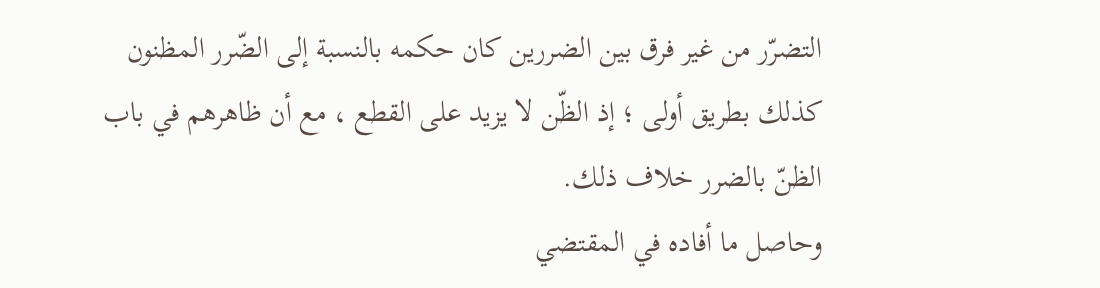التضرّر من غير فرق بين الضررين كان حكمه بالنسبة إلى الضّرر المظنون كذلك بطريق أولى ؛ إذ الظّن لا يزيد على القطع ، مع أن ظاهرهم في باب الظنّ بالضرر خلاف ذلك.
وحاصل ما أفاده في المقتضي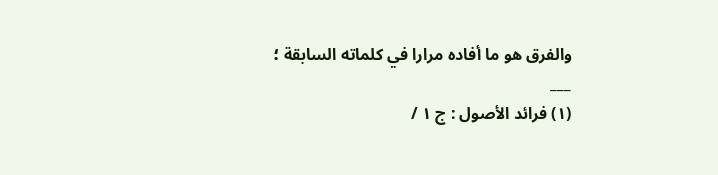والفرق هو ما أفاده مرارا في كلماته السابقة ؛
___
(١) فرائد الأصول : ج ١ /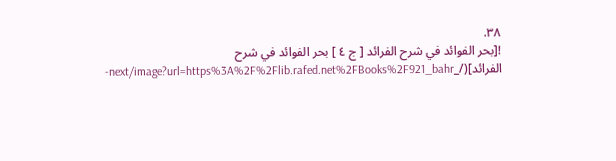٣٨.
![بحر الفوائد في شرح الفرائد [ ج ٤ ] بحر الفوائد في شرح الفرائد](/_next/image?url=https%3A%2F%2Flib.rafed.net%2FBooks%2F921_bahr-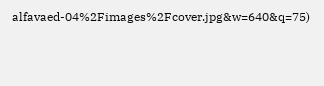alfavaed-04%2Fimages%2Fcover.jpg&w=640&q=75)